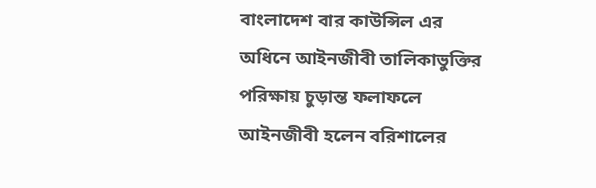বাংলাদেশ বার কাউন্সিল এর অধিনে আইনজীবী তালিকাভুক্তির পরিক্ষায় চুড়ান্ত ফলাফলে আইনজীবী হলেন বরিশালের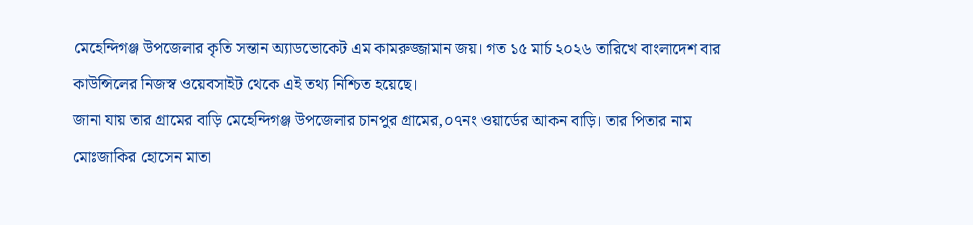মেহেন্দিগঞ্জ উপজেলার কৃতি সন্তান অ্যাডভোকেট এম কামরুজ্জামান জয়। গত ১৫ মার্চ ২০২৬ তারিখে বাংলাদেশ বার কাউন্সিলের নিজস্ব ওয়েবসাইট থেকে এই তথ্য নিশ্চিত হয়েছে।
জানা যায় তার গ্রামের বাড়ি মেহেন্দিগঞ্জ উপজেলার চানপুর গ্রামের,০৭নং ওয়ার্ডের আকন বাড়ি। তার পিতার নাম মোঃজাকির হোসেন মাতা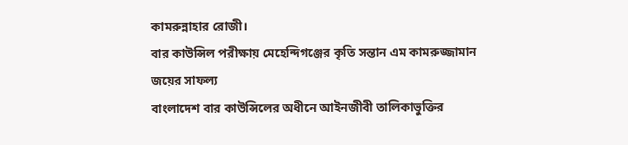কামরুন্নাহার রোজী।
বার কাউন্সিল পরীক্ষায় মেহেন্দিগঞ্জের কৃতি সন্তান এম কামরুজ্জামান জয়ের সাফল্য
বাংলাদেশ বার কাউন্সিলের অধীনে আইনজীবী তালিকাভুক্তির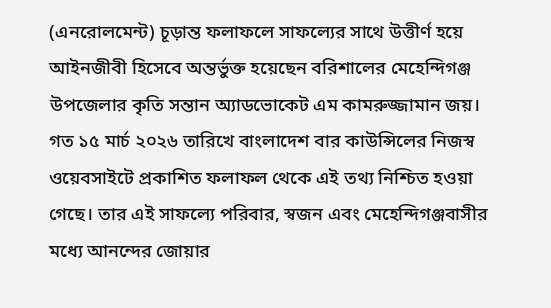(এনরোলমেন্ট) চূড়ান্ত ফলাফলে সাফল্যের সাথে উত্তীর্ণ হয়ে আইনজীবী হিসেবে অন্তর্ভুক্ত হয়েছেন বরিশালের মেহেন্দিগঞ্জ উপজেলার কৃতি সন্তান অ্যাডভোকেট এম কামরুজ্জামান জয়।
গত ১৫ মার্চ ২০২৬ তারিখে বাংলাদেশ বার কাউন্সিলের নিজস্ব ওয়েবসাইটে প্রকাশিত ফলাফল থেকে এই তথ্য নিশ্চিত হওয়া গেছে। তার এই সাফল্যে পরিবার, স্বজন এবং মেহেন্দিগঞ্জবাসীর মধ্যে আনন্দের জোয়ার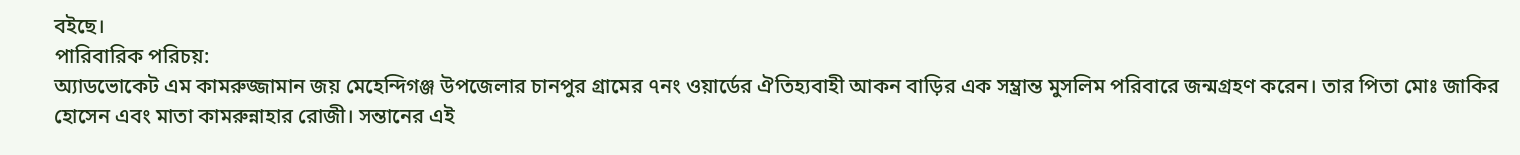বইছে।
পারিবারিক পরিচয়:
অ্যাডভোকেট এম কামরুজ্জামান জয় মেহেন্দিগঞ্জ উপজেলার চানপুর গ্রামের ৭নং ওয়ার্ডের ঐতিহ্যবাহী আকন বাড়ির এক সম্ভ্রান্ত মুসলিম পরিবারে জন্মগ্রহণ করেন। তার পিতা মোঃ জাকির হোসেন এবং মাতা কামরুন্নাহার রোজী। সন্তানের এই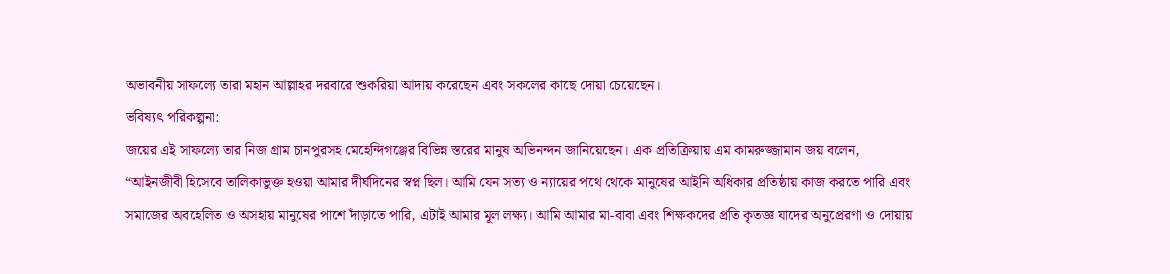অভাবনীয় সাফল্যে তারা মহান আল্লাহর দরবারে শুকরিয়া আদায় করেছেন এবং সকলের কাছে দোয়া চেয়েছেন।
ভবিষ্যৎ পরিকল্পনা:
জয়ের এই সাফল্যে তার নিজ গ্রাম চানপুরসহ মেহেন্দিগঞ্জের বিভিন্ন স্তরের মানুষ অভিনন্দন জানিয়েছেন। এক প্রতিক্রিয়ায় এম কামরুজ্জামান জয় বলেন,
“আইনজীবী হিসেবে তালিকাভুক্ত হওয়া আমার দীর্ঘদিনের স্বপ্ন ছিল। আমি যেন সত্য ও ন্যায়ের পথে থেকে মানুষের আইনি অধিকার প্রতিষ্ঠায় কাজ করতে পারি এবং সমাজের অবহেলিত ও অসহায় মানুষের পাশে দাঁড়াতে পারি, এটাই আমার মূল লক্ষ্য। আমি আমার মা-বাবা এবং শিক্ষকদের প্রতি কৃতজ্ঞ যাদের অনুপ্রেরণা ও দোয়ায়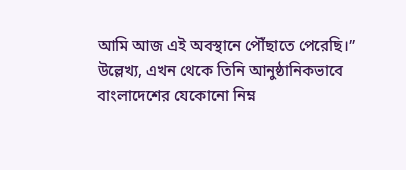আমি আজ এই অবস্থানে পৌঁছাতে পেরেছি।”
উল্লেখ্য, এখন থেকে তিনি আনুষ্ঠানিকভাবে বাংলাদেশের যেকোনো নিম্ন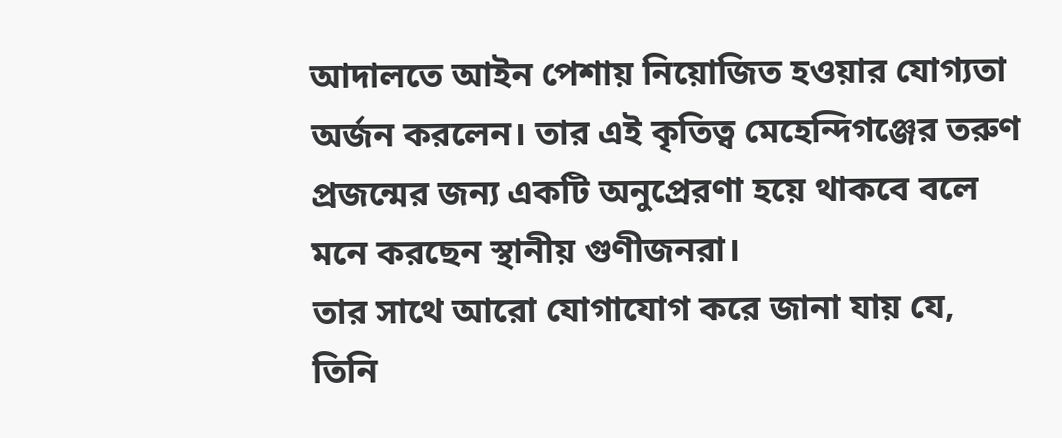আদালতে আইন পেশায় নিয়োজিত হওয়ার যোগ্যতা অর্জন করলেন। তার এই কৃতিত্ব মেহেন্দিগঞ্জের তরুণ প্রজন্মের জন্য একটি অনুপ্রেরণা হয়ে থাকবে বলে মনে করছেন স্থানীয় গুণীজনরা।
তার সাথে আরো যোগাযোগ করে জানা যায় যে, তিনি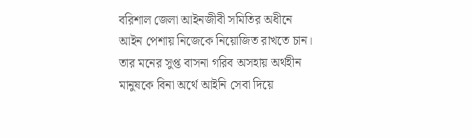বরিশাল জেলা আইনজীবী সমিতির অধীনে আইন পেশায় নিজেকে নিয়োজিত রাখতে চান। তার মনের সুপ্ত বাসনা গরিব অসহায় অর্থহীন মানুষকে বিনা অর্থে আইনি সেবা দিয়ে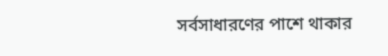সর্বসাধারণের পাশে থাকার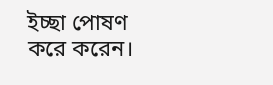ইচ্ছা পোষণ করে করেন।